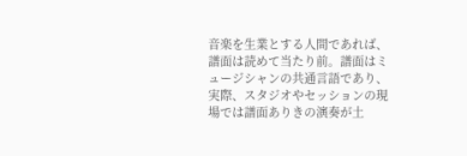音楽を生業とする人間であれば、譜面は読めて当たり前。譜面はミュージシャンの共通言語であり、実際、スタジオやセッションの現場では譜面ありきの演奏が土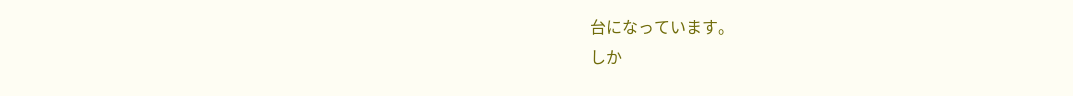台になっています。
しか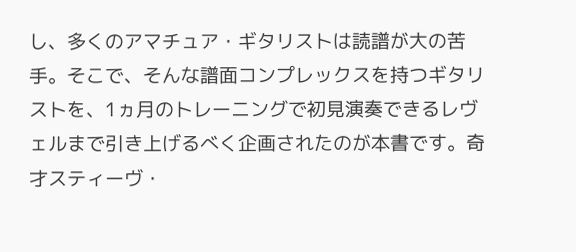し、多くのアマチュア・ギタリストは読譜が大の苦手。そこで、そんな譜面コンプレックスを持つギタリストを、1ヵ月のトレーニングで初見演奏できるレヴェルまで引き上げるべく企画されたのが本書です。奇才スティーヴ・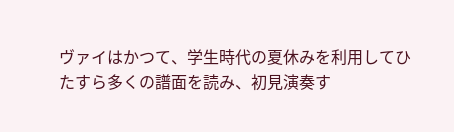ヴァイはかつて、学生時代の夏休みを利用してひたすら多くの譜面を読み、初見演奏す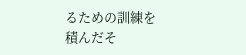るための訓練を積んだそ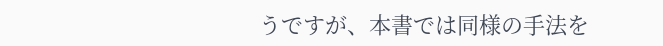うですが、本書では同様の手法を